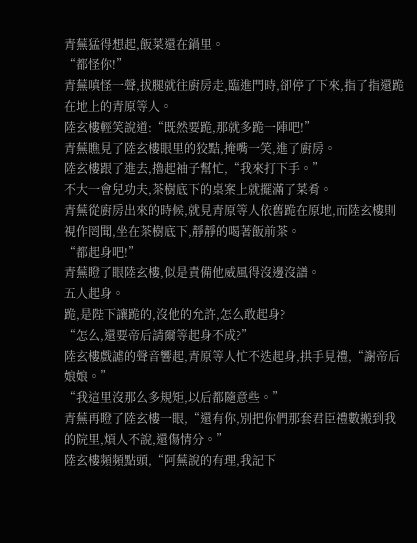青蕪猛得想起,飯菜還在鍋里。
“都怪你!”
青蕪嗔怪一聲,拔腿就往廚房走,臨進門時,卻停了下來,指了指還跪在地上的青原等人。
陸玄樓輕笑說道:“既然要跪,那就多跪一陣吧!”
青蕪瞧見了陸玄樓眼里的狡黠,掩嘴一笑,進了廚房。
陸玄樓跟了進去,擼起袖子幫忙,“我來打下手。”
不大一會兒功夫,茶樹底下的桌案上就擺滿了菜肴。
青蕪從廚房出來的時候,就見青原等人依舊跪在原地,而陸玄樓則視作罔聞,坐在茶樹底下,靜靜的喝著飯前茶。
“都起身吧!”
青蕪瞪了眼陸玄樓,似是責備他威風得沒邊沒譜。
五人起身。
跪,是陛下讓跪的,沒他的允許,怎么敢起身?
“怎么,還要帝后請爾等起身不成?”
陸玄樓戲謔的聲音響起,青原等人忙不迭起身,拱手見禮,“謝帝后娘娘。”
“我這里沒那么多規矩,以后都隨意些。”
青蕪再瞪了陸玄樓一眼,“還有你,別把你們那套君臣禮數搬到我的院里,煩人不說,還傷情分。”
陸玄樓頻頻點頭,“阿蕪說的有理,我記下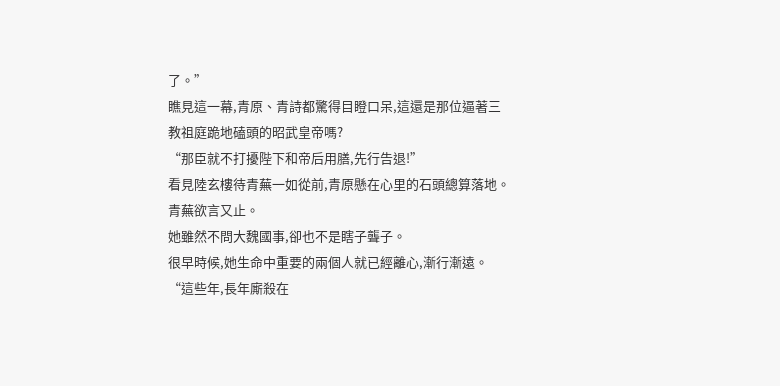了。”
瞧見這一幕,青原、青詩都驚得目瞪口呆,這還是那位逼著三教祖庭跪地磕頭的昭武皇帝嗎?
“那臣就不打擾陛下和帝后用膳,先行告退!”
看見陸玄樓待青蕪一如從前,青原懸在心里的石頭總算落地。
青蕪欲言又止。
她雖然不問大魏國事,卻也不是瞎子聾子。
很早時候,她生命中重要的兩個人就已經離心,漸行漸遠。
“這些年,長年廝殺在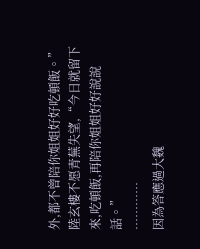外,都不曾陪你姐姐好好吃頓飯。”
陸玄樓不愿青蕪失望,“今日就留下來,吃頓飯,再陪你姐姐好好說說話。”
…………
因為答應過大魏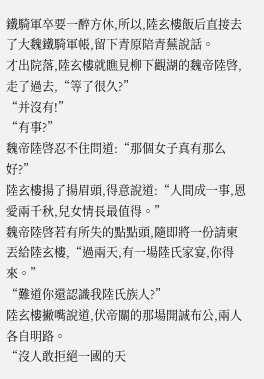鐵騎軍卒要一醉方休,所以,陸玄樓飯后直接去了大魏鐵騎軍帳,留下青原陪青蕪說話。
才出院落,陸玄樓就瞧見柳下觀湖的魏帝陸啓,走了過去,“等了很久?”
“并沒有!”
“有事?”
魏帝陸啓忍不住問道:“那個女子真有那么好?”
陸玄樓揚了揚眉頭,得意說道:“人間成一事,恩愛兩千秋,兒女情長最值得。”
魏帝陸啓若有所失的點點頭,隨即將一份請柬丟給陸玄樓,“過兩天,有一場陸氏家宴,你得來。”
“難道你還認識我陸氏族人?”
陸玄樓撇嘴說道,伏帝關的那場開誠布公,兩人各自明路。
“沒人敢拒絕一國的天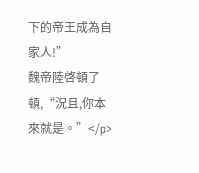下的帝王成為自家人!”
魏帝陸啓頓了頓,“況且,你本來就是。”</p>